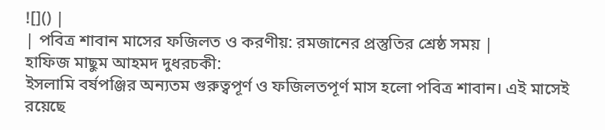![]() |
| পবিত্র শাবান মাসের ফজিলত ও করণীয়: রমজানের প্রস্তুতির শ্রেষ্ঠ সময় |
হাফিজ মাছুম আহমদ দুধরচকী:
ইসলামি বর্ষপঞ্জির অন্যতম গুরুত্বপূর্ণ ও ফজিলতপূর্ণ মাস হলো পবিত্র শাবান। এই মাসেই রয়েছে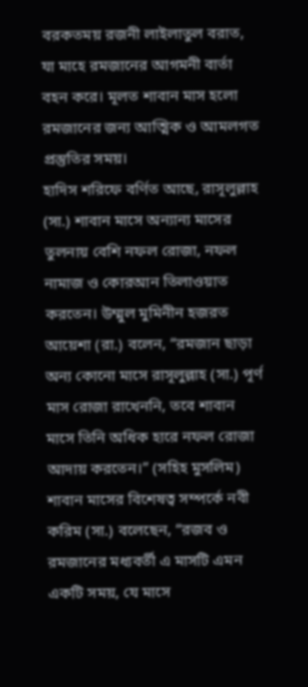বরকতময় রজনী লাইলাতুল বরাত, যা মাহে রমজানের আগমনী বার্তা বহন করে। মূলত শাবান মাস হলো রমজানের জন্য আত্মিক ও আমলগত প্রস্তুতির সময়।
হাদিস শরিফে বর্ণিত আছে, রাসূলুল্লাহ (সা.) শাবান মাসে অন্যান্য মাসের তুলনায় বেশি নফল রোজা, নফল নামাজ ও কোরআন তিলাওয়াত করতেন। উম্মুল মুমিনীন হজরত আয়েশা (রা.) বলেন, “রমজান ছাড়া অন্য কোনো মাসে রাসূলুল্লাহ (সা.) পূর্ণ মাস রোজা রাখেননি, তবে শাবান মাসে তিনি অধিক হারে নফল রোজা আদায় করতেন।” (সহিহ মুসলিম)
শাবান মাসের বিশেষত্ব সম্পর্কে নবী করিম (সা.) বলেছেন, “রজব ও রমজানের মধ্যবর্তী এ মাসটি এমন একটি সময়, যে মাসে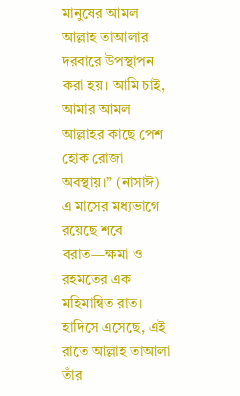মানুষের আমল আল্লাহ তাআলার দরবারে উপস্থাপন করা হয়। আমি চাই, আমার আমল আল্লাহর কাছে পেশ হোক রোজা অবস্থায়।” (নাসাঈ)
এ মাসের মধ্যভাগে রয়েছে শবে বরাত—ক্ষমা ও রহমতের এক মহিমান্বিত রাত। হাদিসে এসেছে, এই রাতে আল্লাহ তাআলা তাঁর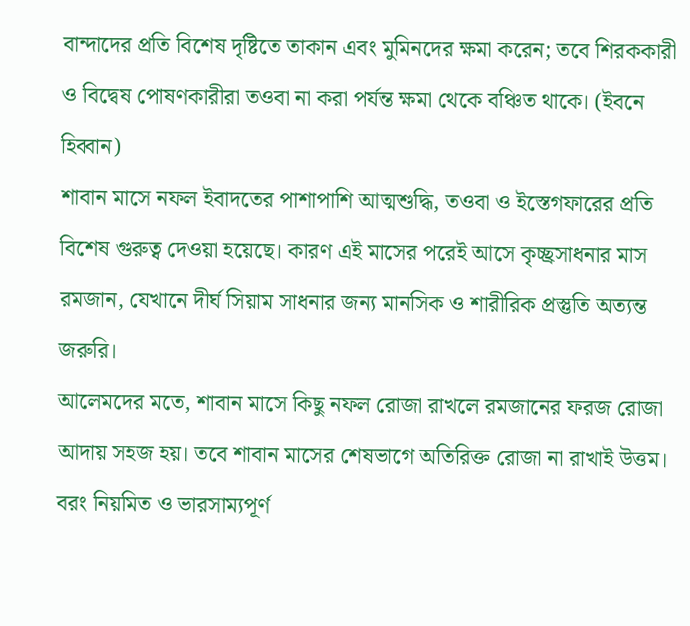বান্দাদের প্রতি বিশেষ দৃষ্টিতে তাকান এবং মুমিনদের ক্ষমা করেন; তবে শিরককারী ও বিদ্বেষ পোষণকারীরা তওবা না করা পর্যন্ত ক্ষমা থেকে বঞ্চিত থাকে। (ইবনে হিব্বান)
শাবান মাসে নফল ইবাদতের পাশাপাশি আত্মশুদ্ধি, তওবা ও ইস্তেগফারের প্রতি বিশেষ গুরুত্ব দেওয়া হয়েছে। কারণ এই মাসের পরেই আসে কৃচ্ছ্রসাধনার মাস রমজান, যেখানে দীর্ঘ সিয়াম সাধনার জন্য মানসিক ও শারীরিক প্রস্তুতি অত্যন্ত জরুরি।
আলেমদের মতে, শাবান মাসে কিছু নফল রোজা রাখলে রমজানের ফরজ রোজা আদায় সহজ হয়। তবে শাবান মাসের শেষভাগে অতিরিক্ত রোজা না রাখাই উত্তম। বরং নিয়মিত ও ভারসাম্যপূর্ণ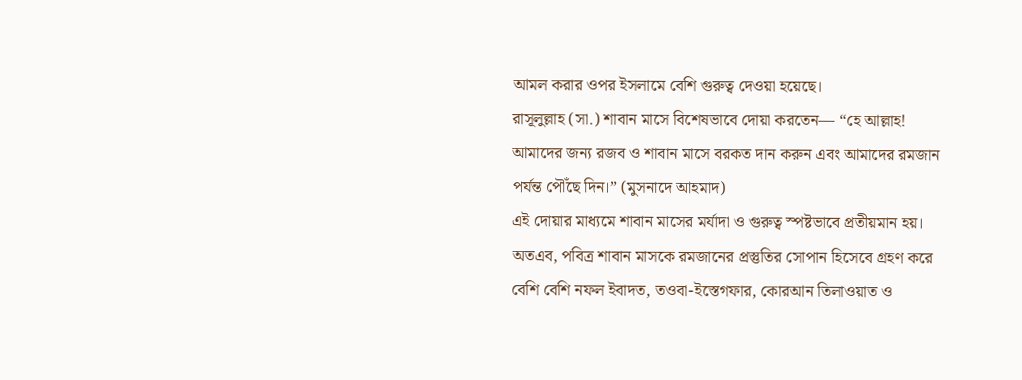আমল করার ওপর ইসলামে বেশি গুরুত্ব দেওয়া হয়েছে।
রাসূলুল্লাহ (সা.) শাবান মাসে বিশেষভাবে দোয়া করতেন— “হে আল্লাহ! আমাদের জন্য রজব ও শাবান মাসে বরকত দান করুন এবং আমাদের রমজান পর্যন্ত পৌঁছে দিন।” (মুসনাদে আহমাদ)
এই দোয়ার মাধ্যমে শাবান মাসের মর্যাদা ও গুরুত্ব স্পষ্টভাবে প্রতীয়মান হয়।
অতএব, পবিত্র শাবান মাসকে রমজানের প্রস্তুতির সোপান হিসেবে গ্রহণ করে বেশি বেশি নফল ইবাদত, তওবা-ইস্তেগফার, কোরআন তিলাওয়াত ও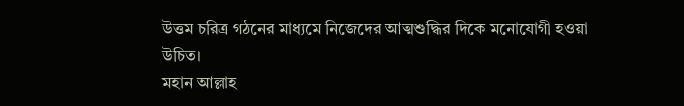উত্তম চরিত্র গঠনের মাধ্যমে নিজেদের আত্মশুদ্ধির দিকে মনোযোগী হওয়া উচিত।
মহান আল্লাহ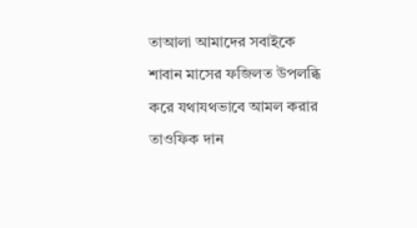তাআলা আমাদের সবাইকে শাবান মাসের ফজিলত উপলব্ধি করে যথাযথভাবে আমল করার তাওফিক দান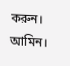করুন। আমিন।